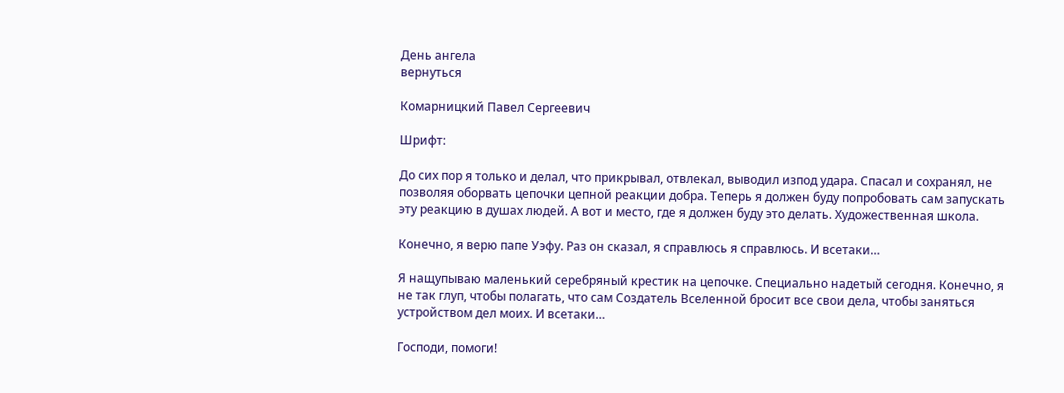День ангела
вернуться

Комарницкий Павел Сергеевич

Шрифт:

До сих пор я только и делал, что прикрывал, отвлекал, выводил изпод удара. Спасал и сохранял, не позволяя оборвать цепочки цепной реакции добра. Теперь я должен буду попробовать сам запускать эту реакцию в душах людей. А вот и место, где я должен буду это делать. Художественная школа.

Конечно, я верю папе Уэфу. Раз он сказал, я справлюсь я справлюсь. И всетаки…

Я нащупываю маленький серебряный крестик на цепочке. Специально надетый сегодня. Конечно, я не так глуп, чтобы полагать, что сам Создатель Вселенной бросит все свои дела, чтобы заняться устройством дел моих. И всетаки…

Господи, помоги!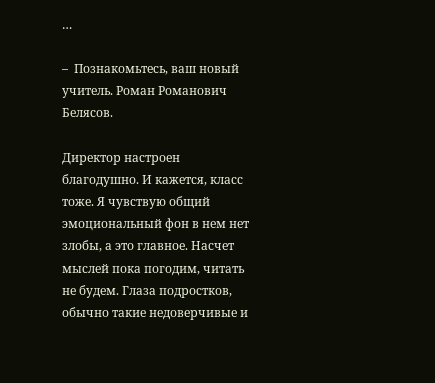…

–  Познакомьтесь, ваш новый учитель. Роман Романович Белясов.

Директор настроен благодушно. И кажется, класс тоже. Я чувствую общий эмоциональный фон в нем нет злобы, а это главное. Насчет мыслей пока погодим, читать не будем. Глаза подростков, обычно такие недоверчивые и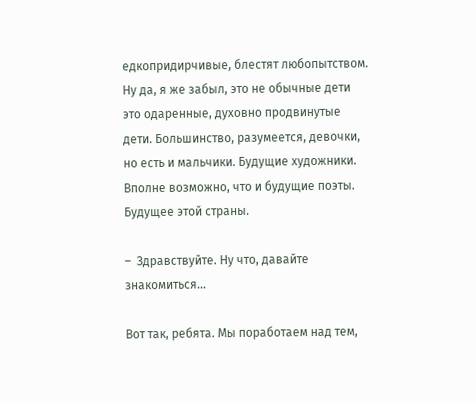едкопридирчивые, блестят любопытством. Ну да, я же забыл, это не обычные дети это одаренные, духовно продвинутые дети. Большинство, разумеется, девочки, но есть и мальчики. Будущие художники. Вполне возможно, что и будущие поэты. Будущее этой страны.

–  Здравствуйте. Ну что, давайте знакомиться…

Вот так, ребята. Мы поработаем над тем,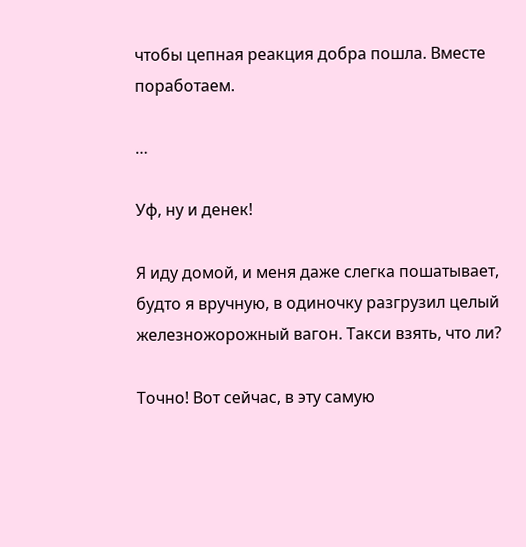чтобы цепная реакция добра пошла. Вместе поработаем.

…

Уф, ну и денек!

Я иду домой, и меня даже слегка пошатывает, будто я вручную, в одиночку разгрузил целый железножорожный вагон. Такси взять, что ли?

Точно! Вот сейчас, в эту самую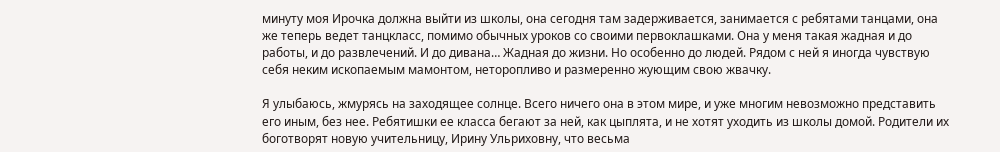минуту моя Ирочка должна выйти из школы, она сегодня там задерживается, занимается с ребятами танцами, она же теперь ведет танцкласс, помимо обычных уроков со своими первоклашками. Она у меня такая жадная и до работы, и до развлечений. И до дивана… Жадная до жизни. Но особенно до людей. Рядом с ней я иногда чувствую себя неким ископаемым мамонтом, неторопливо и размеренно жующим свою жвачку.

Я улыбаюсь, жмурясь на заходящее солнце. Всего ничего она в этом мире, и уже многим невозможно представить его иным, без нее. Ребятишки ее класса бегают за ней, как цыплята, и не хотят уходить из школы домой. Родители их боготворят новую учительницу, Ирину Ульриховну, что весьма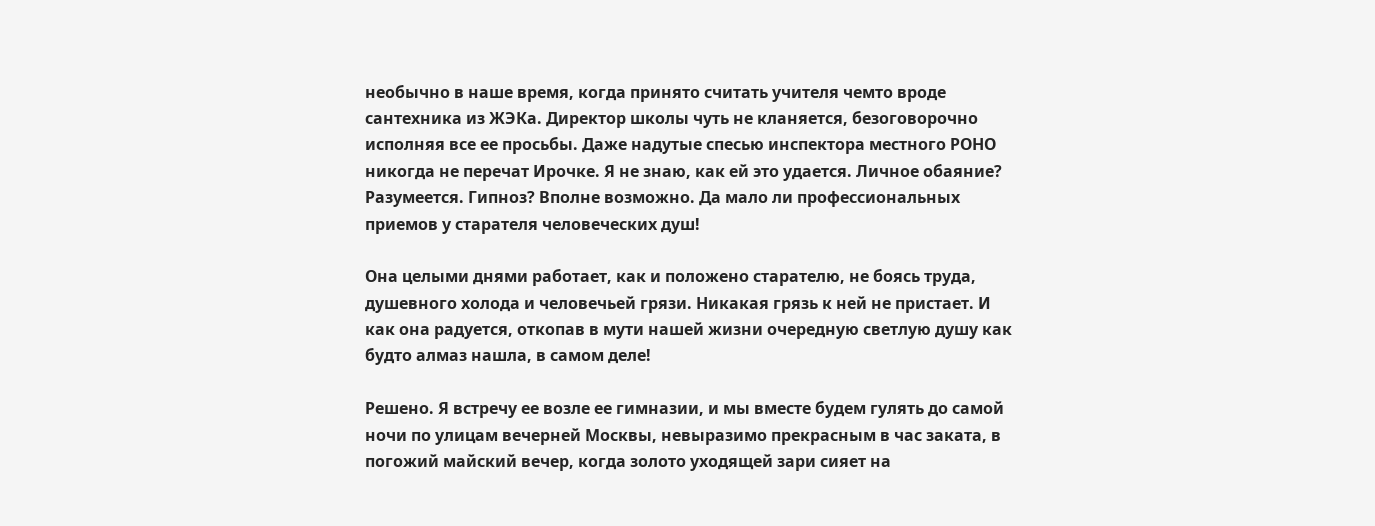необычно в наше время, когда принято считать учителя чемто вроде сантехника из ЖЭКа. Директор школы чуть не кланяется, безоговорочно исполняя все ее просьбы. Даже надутые спесью инспектора местного РОНО никогда не перечат Ирочке. Я не знаю, как ей это удается. Личное обаяние? Разумеется. Гипноз? Вполне возможно. Да мало ли профессиональных приемов у старателя человеческих душ!

Она целыми днями работает, как и положено старателю, не боясь труда, душевного холода и человечьей грязи. Никакая грязь к ней не пристает. И как она радуется, откопав в мути нашей жизни очередную светлую душу как будто алмаз нашла, в самом деле!

Решено. Я встречу ее возле ее гимназии, и мы вместе будем гулять до самой ночи по улицам вечерней Москвы, невыразимо прекрасным в час заката, в погожий майский вечер, когда золото уходящей зари сияет на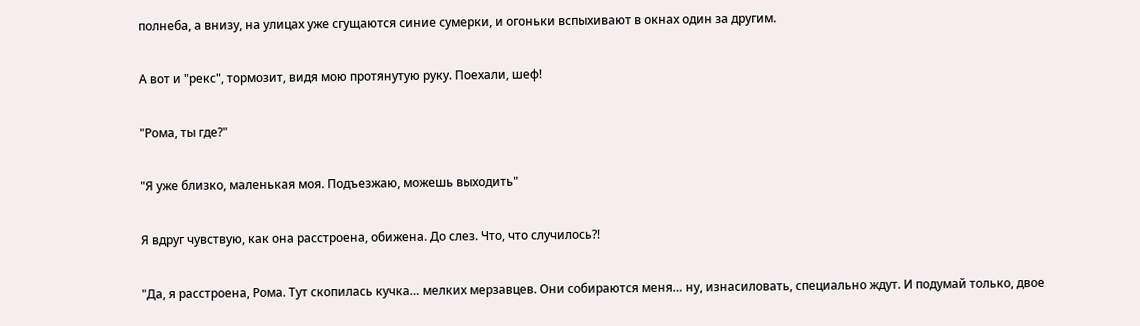полнеба, а внизу, на улицах уже сгущаются синие сумерки, и огоньки вспыхивают в окнах один за другим.

А вот и "рекс", тормозит, видя мою протянутую руку. Поехали, шеф!

"Рома, ты где?"

"Я уже близко, маленькая моя. Подъезжаю, можешь выходить"

Я вдруг чувствую, как она расстроена, обижена. До слез. Что, что случилось?!

"Да, я расстроена, Рома. Тут скопилась кучка… мелких мерзавцев. Они собираются меня… ну, изнасиловать, специально ждут. И подумай только, двое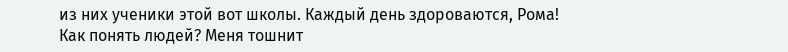из них ученики этой вот школы. Каждый день здороваются, Рома! Как понять людей? Меня тошнит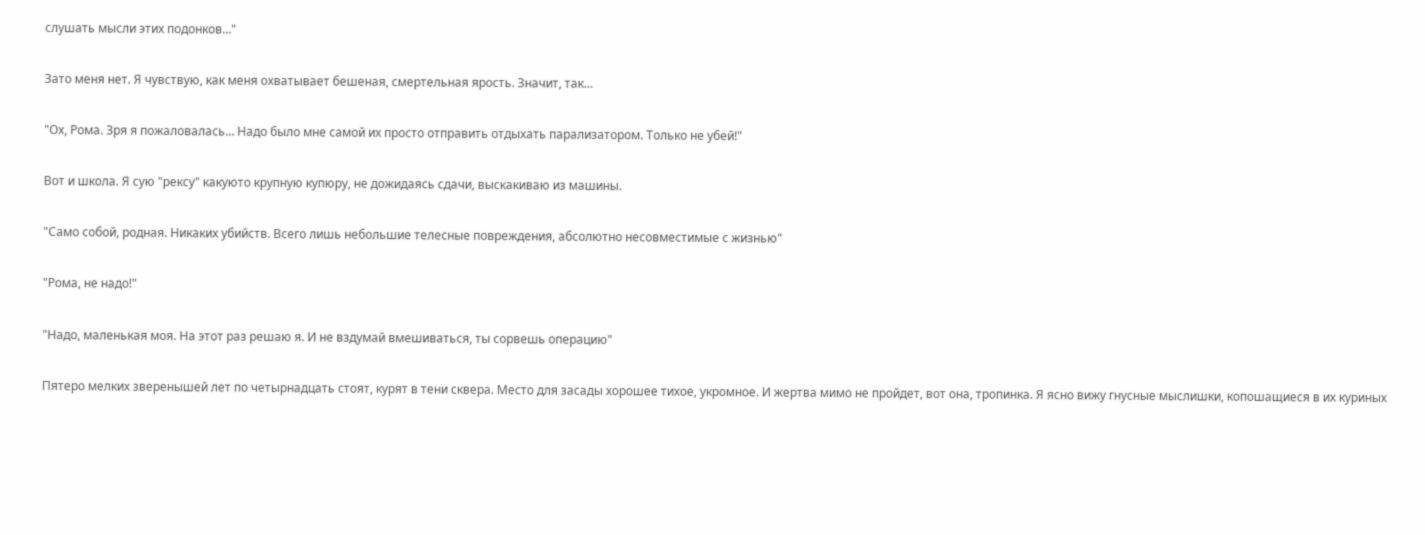слушать мысли этих подонков…"

Зато меня нет. Я чувствую, как меня охватывает бешеная, смертельная ярость. Значит, так…

"Ох, Рома. Зря я пожаловалась… Надо было мне самой их просто отправить отдыхать парализатором. Только не убей!"

Вот и школа. Я сую "рексу" какуюто крупную купюру, не дожидаясь сдачи, выскакиваю из машины.

"Само собой, родная. Никаких убийств. Всего лишь небольшие телесные повреждения, абсолютно несовместимые с жизнью"

"Рома, не надо!"

"Надо, маленькая моя. На этот раз решаю я. И не вздумай вмешиваться, ты сорвешь операцию"

Пятеро мелких зверенышей лет по четырнадцать стоят, курят в тени сквера. Место для засады хорошее тихое, укромное. И жертва мимо не пройдет, вот она, тропинка. Я ясно вижу гнусные мыслишки, копошащиеся в их куриных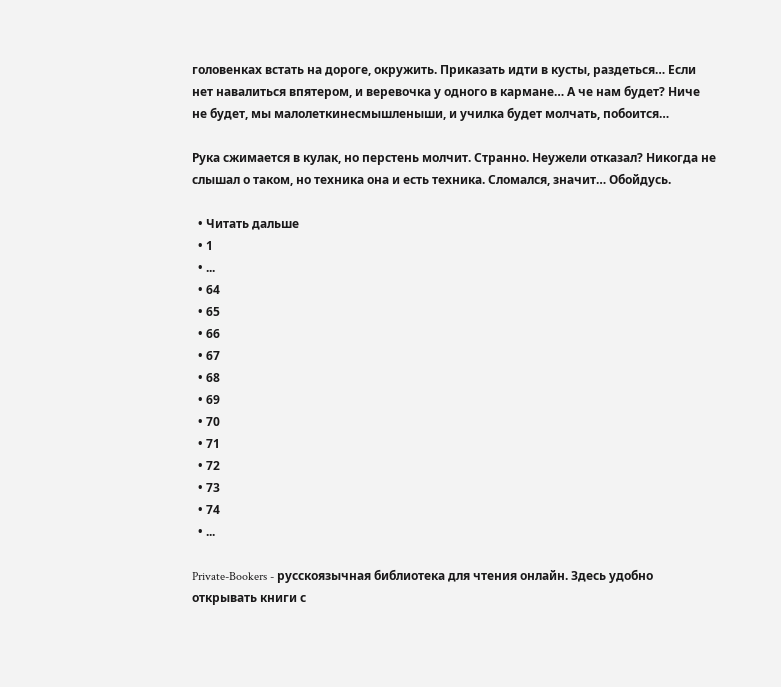головенках встать на дороге, окружить. Приказать идти в кусты, раздеться… Если нет навалиться впятером, и веревочка у одного в кармане… А че нам будет? Ниче не будет, мы малолеткинесмышленыши, и училка будет молчать, побоится…

Рука сжимается в кулак, но перстень молчит. Странно. Неужели отказал? Никогда не слышал о таком, но техника она и есть техника. Сломался, значит… Обойдусь.

  • Читать дальше
  • 1
  • ...
  • 64
  • 65
  • 66
  • 67
  • 68
  • 69
  • 70
  • 71
  • 72
  • 73
  • 74
  • ...

Private-Bookers - русскоязычная библиотека для чтения онлайн. Здесь удобно открывать книги с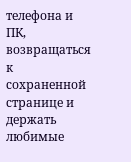телефона и ПК, возвращаться к сохраненной странице и держать любимые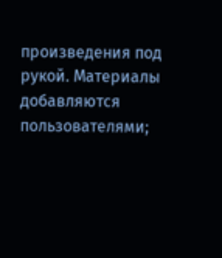произведения под рукой. Материалы добавляются пользователями;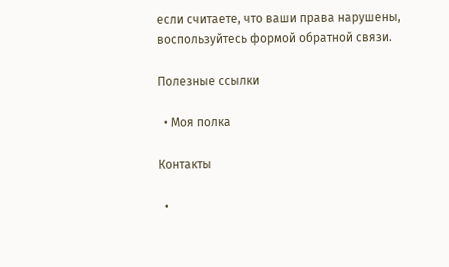если считаете, что ваши права нарушены, воспользуйтесь формой обратной связи.

Полезные ссылки

  • Моя полка

Контакты

  •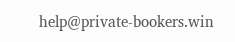help@private-bookers.win